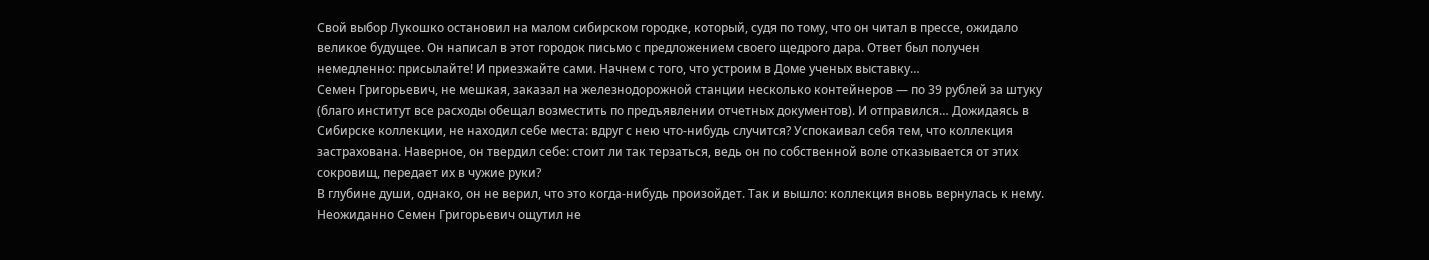Свой выбор Лукошко остановил на малом сибирском городке, который, судя по тому, что он читал в прессе, ожидало великое будущее. Он написал в этот городок письмо с предложением своего щедрого дара. Ответ был получен немедленно: присылайте! И приезжайте сами. Начнем с того, что устроим в Доме ученых выставку…
Семен Григорьевич, не мешкая, заказал на железнодорожной станции несколько контейнеров — по 39 рублей за штуку (благо институт все расходы обещал возместить по предъявлении отчетных документов). И отправился… Дожидаясь в Сибирске коллекции, не находил себе места: вдруг с нею что-нибудь случится? Успокаивал себя тем, что коллекция застрахована. Наверное, он твердил себе: стоит ли так терзаться, ведь он по собственной воле отказывается от этих сокровищ, передает их в чужие руки?
В глубине души, однако, он не верил, что это когда-нибудь произойдет. Так и вышло: коллекция вновь вернулась к нему.
Неожиданно Семен Григорьевич ощутил не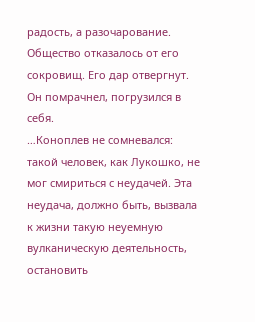радость, а разочарование. Общество отказалось от его сокровищ. Его дар отвергнут. Он помрачнел, погрузился в себя.
…Коноплев не сомневался: такой человек, как Лукошко, не мог смириться с неудачей. Эта неудача, должно быть, вызвала к жизни такую неуемную вулканическую деятельность, остановить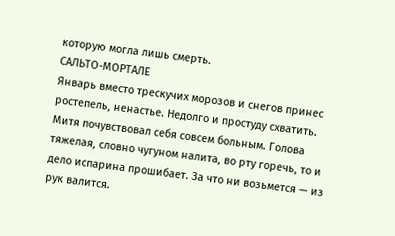которую могла лишь смерть.
САЛЬТО-МОРТАЛЕ
Январь вместо трескучих морозов и снегов принес ростепель, ненастье. Недолго и простуду схватить.
Митя почувствовал себя совсем больным. Голова тяжелая, словно чугуном налита, во рту горечь, то и дело испарина прошибает. За что ни возьмется — из рук валится.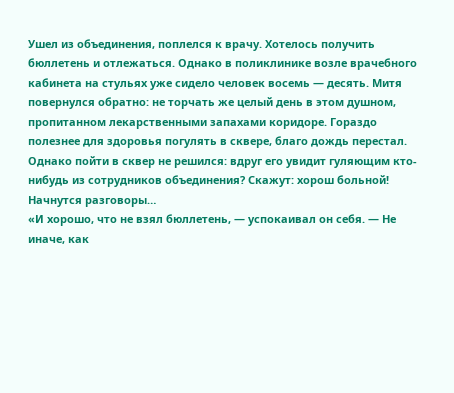Ушел из объединения, поплелся к врачу. Хотелось получить бюллетень и отлежаться. Однако в поликлинике возле врачебного кабинета на стульях уже сидело человек восемь — десять. Митя повернулся обратно: не торчать же целый день в этом душном, пропитанном лекарственными запахами коридоре. Гораздо полезнее для здоровья погулять в сквере, благо дождь перестал.
Однако пойти в сквер не решился: вдруг его увидит гуляющим кто-нибудь из сотрудников объединения? Скажут: хорош больной! Начнутся разговоры…
«И хорошо, что не взял бюллетень, — успокаивал он себя. — Не иначе, как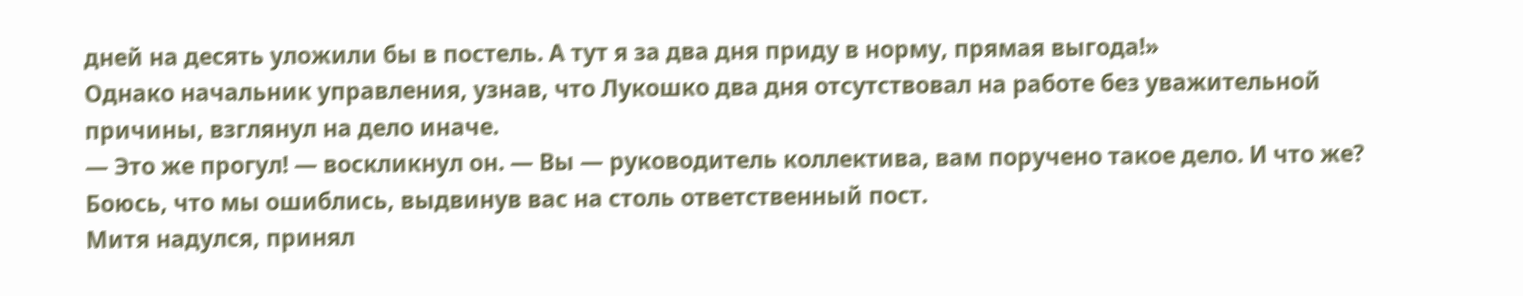дней на десять уложили бы в постель. А тут я за два дня приду в норму, прямая выгода!»
Однако начальник управления, узнав, что Лукошко два дня отсутствовал на работе без уважительной причины, взглянул на дело иначе.
— Это же прогул! — воскликнул он. — Вы — руководитель коллектива, вам поручено такое дело. И что же? Боюсь, что мы ошиблись, выдвинув вас на столь ответственный пост.
Митя надулся, принял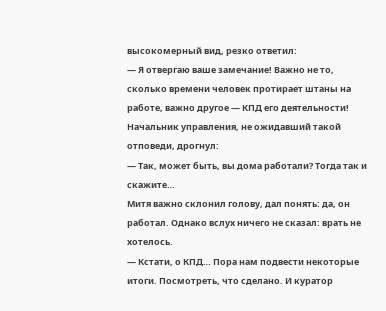высокомерный вид, резко ответил:
— Я отвергаю ваше замечание! Важно не то, сколько времени человек протирает штаны на работе, важно другое — КПД его деятельности!
Начальник управления, не ожидавший такой отповеди, дрогнул:
— Так, может быть, вы дома работали? Тогда так и скажите…
Митя важно склонил голову, дал понять: да, он работал. Однако вслух ничего не сказал: врать не хотелось.
— Кстати, о КПД… Пора нам подвести некоторые итоги. Посмотреть, что сделано. И куратор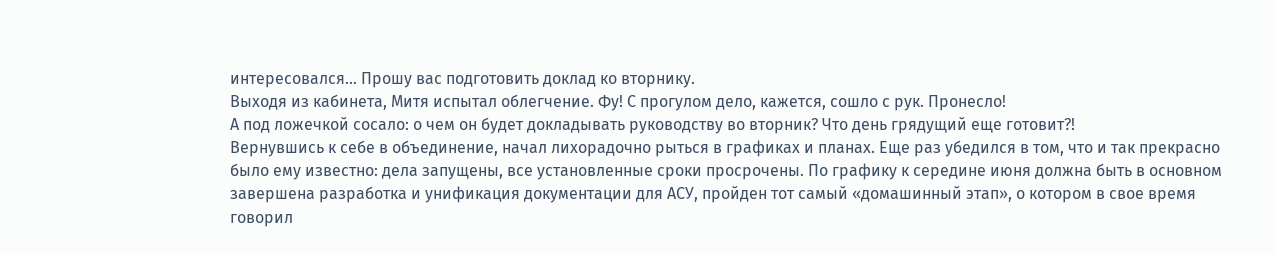интересовался… Прошу вас подготовить доклад ко вторнику.
Выходя из кабинета, Митя испытал облегчение. Фу! С прогулом дело, кажется, сошло с рук. Пронесло!
А под ложечкой сосало: о чем он будет докладывать руководству во вторник? Что день грядущий еще готовит?!
Вернувшись к себе в объединение, начал лихорадочно рыться в графиках и планах. Еще раз убедился в том, что и так прекрасно было ему известно: дела запущены, все установленные сроки просрочены. По графику к середине июня должна быть в основном завершена разработка и унификация документации для АСУ, пройден тот самый «домашинный этап», о котором в свое время говорил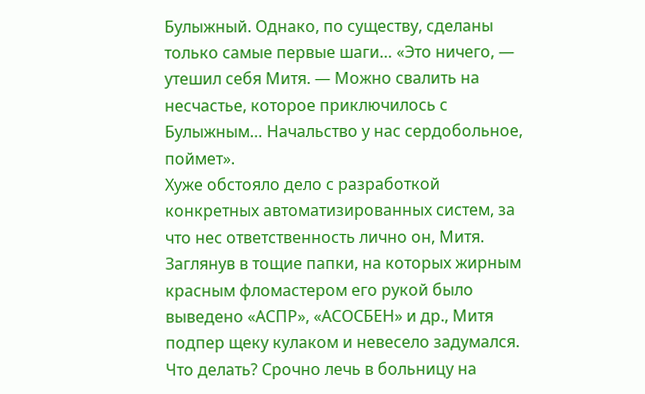Булыжный. Однако, по существу, сделаны только самые первые шаги… «Это ничего, — утешил себя Митя. — Можно свалить на несчастье, которое приключилось с Булыжным… Начальство у нас сердобольное, поймет».
Хуже обстояло дело с разработкой конкретных автоматизированных систем, за что нес ответственность лично он, Митя. Заглянув в тощие папки, на которых жирным красным фломастером его рукой было выведено «АСПР», «АСОСБЕН» и др., Митя подпер щеку кулаком и невесело задумался. Что делать? Срочно лечь в больницу на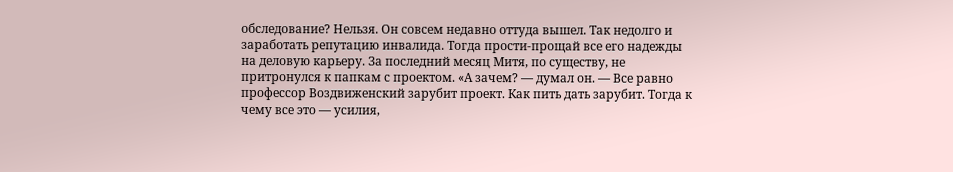обследование? Нельзя. Он совсем недавно оттуда вышел. Так недолго и заработать репутацию инвалида. Тогда прости-прощай все его надежды на деловую карьеру. За последний месяц Митя, по существу, не притронулся к папкам с проектом. «А зачем? — думал он. — Все равно профессор Воздвиженский зарубит проект. Как пить дать зарубит. Тогда к чему все это — усилия,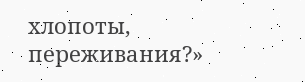хлопоты, переживания?»